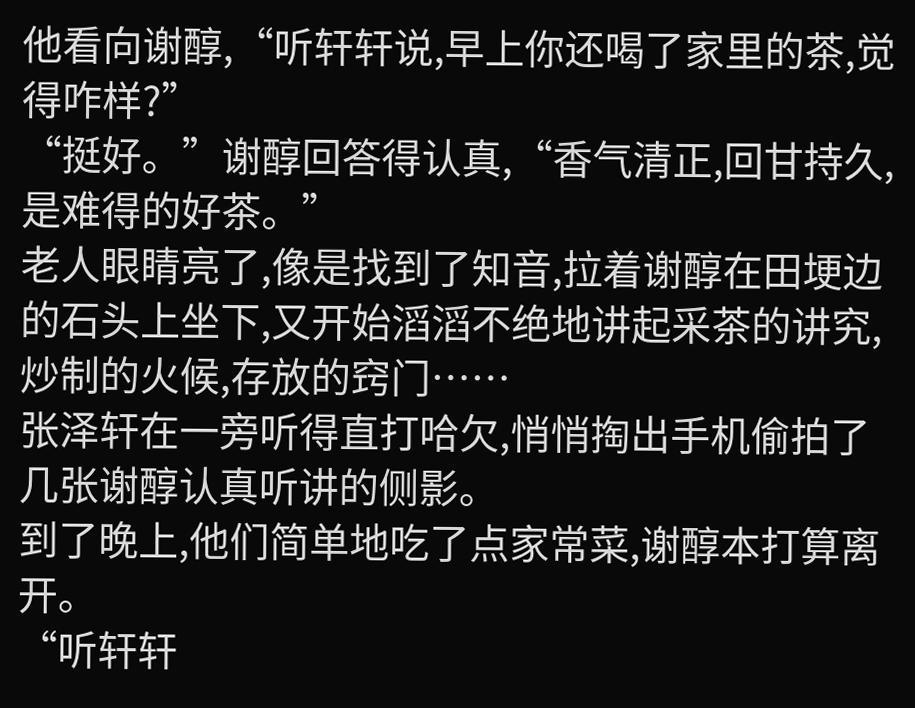他看向谢醇,“听轩轩说,早上你还喝了家里的茶,觉得咋样?”
“挺好。”谢醇回答得认真,“香气清正,回甘持久,是难得的好茶。”
老人眼睛亮了,像是找到了知音,拉着谢醇在田埂边的石头上坐下,又开始滔滔不绝地讲起采茶的讲究,炒制的火候,存放的窍门……
张泽轩在一旁听得直打哈欠,悄悄掏出手机偷拍了几张谢醇认真听讲的侧影。
到了晚上,他们简单地吃了点家常菜,谢醇本打算离开。
“听轩轩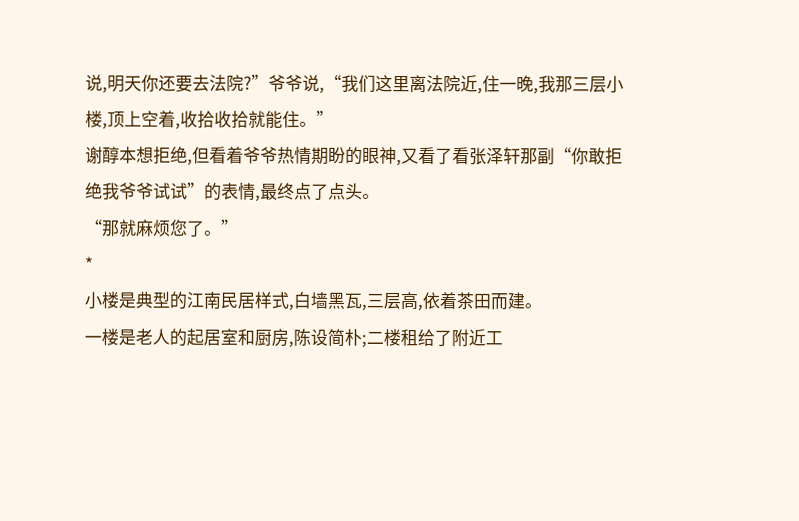说,明天你还要去法院?”爷爷说,“我们这里离法院近,住一晚,我那三层小楼,顶上空着,收拾收拾就能住。”
谢醇本想拒绝,但看着爷爷热情期盼的眼神,又看了看张泽轩那副“你敢拒绝我爷爷试试”的表情,最终点了点头。
“那就麻烦您了。”
*
小楼是典型的江南民居样式,白墙黑瓦,三层高,依着茶田而建。
一楼是老人的起居室和厨房,陈设简朴;二楼租给了附近工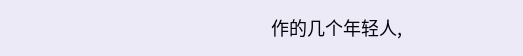作的几个年轻人,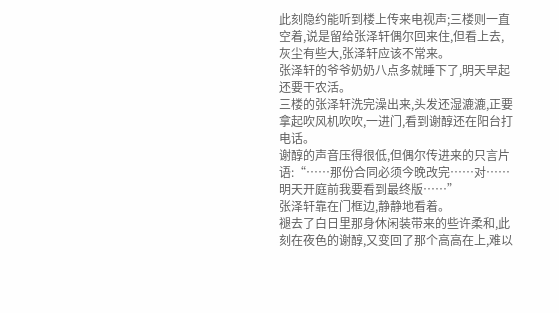此刻隐约能听到楼上传来电视声;三楼则一直空着,说是留给张泽轩偶尔回来住,但看上去,灰尘有些大,张泽轩应该不常来。
张泽轩的爷爷奶奶八点多就睡下了,明天早起还要干农活。
三楼的张泽轩洗完澡出来,头发还湿漉漉,正要拿起吹风机吹吹,一进门,看到谢醇还在阳台打电话。
谢醇的声音压得很低,但偶尔传进来的只言片语:“……那份合同必须今晚改完……对……明天开庭前我要看到最终版……”
张泽轩靠在门框边,静静地看着。
褪去了白日里那身休闲装带来的些许柔和,此刻在夜色的谢醇,又变回了那个高高在上,难以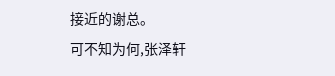接近的谢总。
可不知为何,张泽轩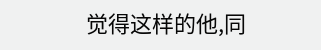觉得这样的他,同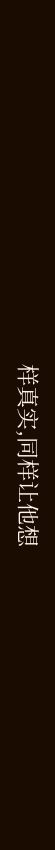样真实,同样让他想